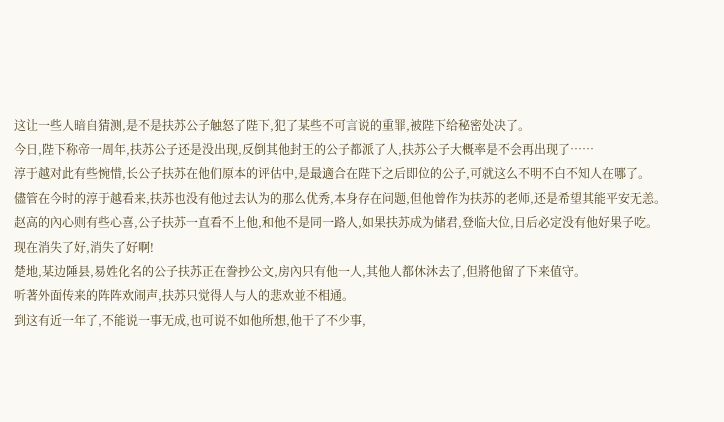这让一些人暗自猜测,是不是扶苏公子触怒了陛下,犯了某些不可言说的重罪,被陛下给秘密处决了。
今日,陛下称帝一周年,扶苏公子还是没出现,反倒其他封王的公子都派了人,扶苏公子大概率是不会再出现了……
淳于越对此有些惋惜,长公子扶苏在他们原本的评估中,是最適合在陛下之后即位的公子,可就这么不明不白不知人在哪了。
儘管在今时的淳于越看来,扶苏也没有他过去认为的那么优秀,本身存在问题,但他曾作为扶苏的老师,还是希望其能平安无恙。
赵高的內心则有些心喜,公子扶苏一直看不上他,和他不是同一路人,如果扶苏成为储君,登临大位,日后必定没有他好果子吃。
现在消失了好,消失了好啊!
楚地,某边陲县,易姓化名的公子扶苏正在誊抄公文,房內只有他一人,其他人都休沐去了,但將他留了下来值守。
听著外面传来的阵阵欢闹声,扶苏只觉得人与人的悲欢並不相通。
到这有近一年了,不能说一事无成,也可说不如他所想,他干了不少事,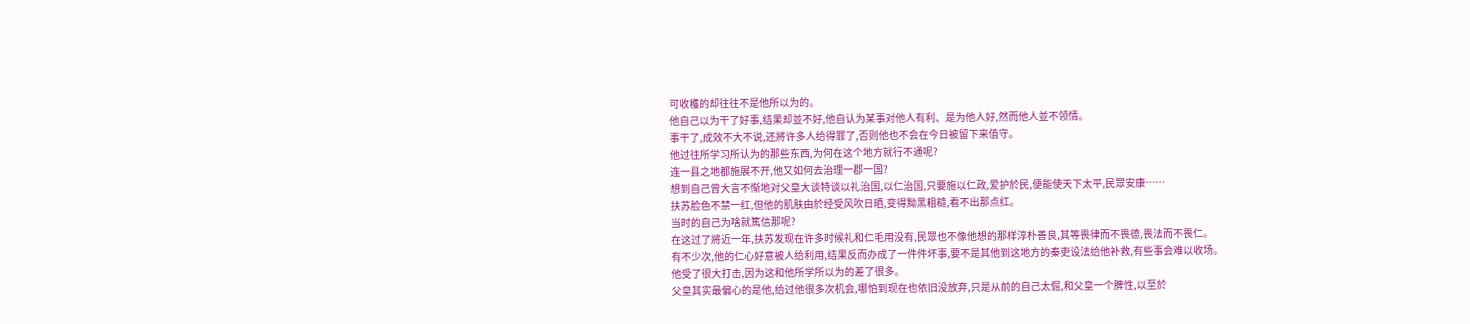可收穫的却往往不是他所以为的。
他自己以为干了好事,结果却並不好,他自认为某事对他人有利、是为他人好,然而他人並不领情。
事干了,成效不大不说,还將许多人给得罪了,否则他也不会在今日被留下来值守。
他过往所学习所认为的那些东西,为何在这个地方就行不通呢?
连一县之地都施展不开,他又如何去治理一郡一国?
想到自己曾大言不惭地对父皇大谈特谈以礼治国,以仁治国,只要施以仁政,爱护於民,便能使天下太平,民眾安康……
扶苏脸色不禁一红,但他的肌肤由於经受风吹日晒,变得黝黑粗糙,看不出那点红。
当时的自己为啥就篤信那呢?
在这过了將近一年,扶苏发现在许多时候礼和仁毛用没有,民眾也不像他想的那样淳朴善良,其等畏律而不畏德,畏法而不畏仁。
有不少次,他的仁心好意被人给利用,结果反而办成了一件件坏事,要不是其他到这地方的秦吏设法给他补救,有些事会难以收场。
他受了很大打击,因为这和他所学所以为的差了很多。
父皇其实最偏心的是他,给过他很多次机会,哪怕到现在也依旧没放弃,只是从前的自己太倔,和父皇一个脾性,以至於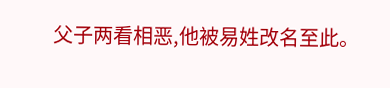父子两看相恶,他被易姓改名至此。